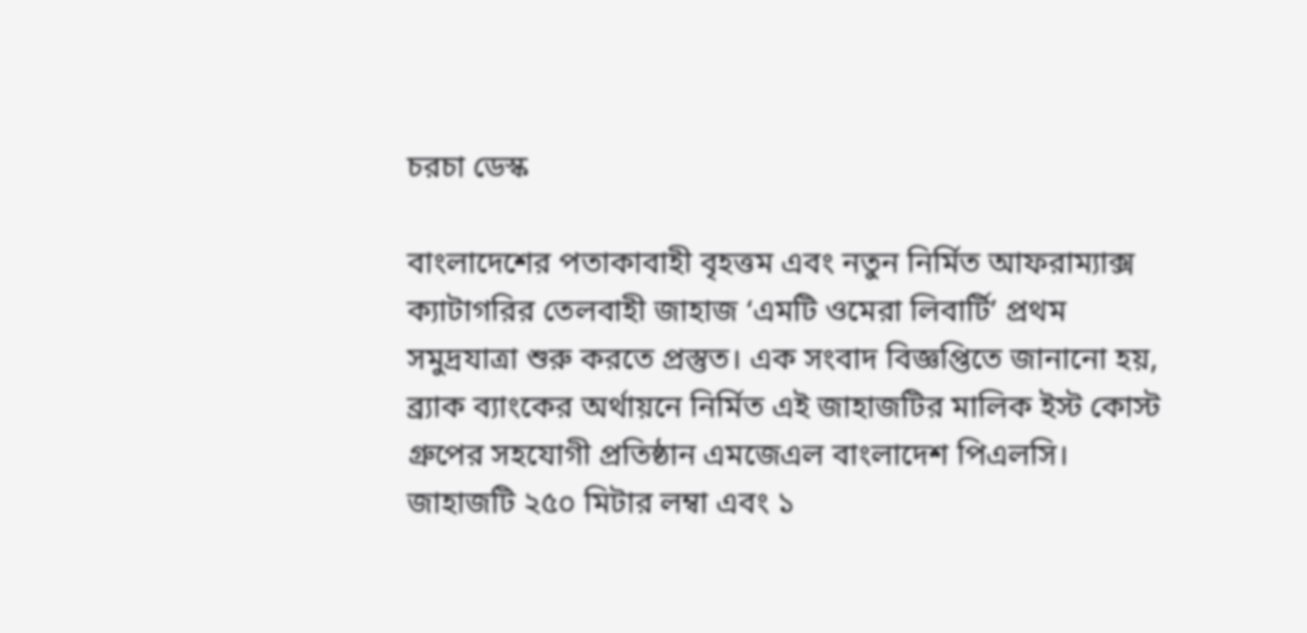চরচা ডেস্ক

বাংলাদেশের পতাকাবাহী বৃহত্তম এবং নতুন নির্মিত আফরাম্যাক্স ক্যাটাগরির তেলবাহী জাহাজ ‘এমটি ওমেরা লিবার্টি’ প্রথম সমুদ্রযাত্রা শুরু করতে প্রস্তুত। এক সংবাদ বিজ্ঞপ্তিতে জানানো হয়, ব্র্যাক ব্যাংকের অর্থায়নে নির্মিত এই জাহাজটির মালিক ইস্ট কোস্ট গ্রুপের সহযোগী প্রতিষ্ঠান এমজেএল বাংলাদেশ পিএলসি।
জাহাজটি ২৫০ মিটার লম্বা এবং ১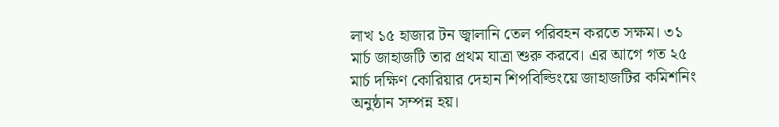লাখ ১৫ হাজার টন জ্বালানি তেল পরিবহন করতে সক্ষম। ৩১ মার্চ জাহাজটি তার প্রথম যাত্রা শুরু করবে। এর আগে গত ২৫ মার্চ দক্ষিণ কোরিয়ার দেহান শিপবিল্ডিংয়ে জাহাজটির কমিশনিং অনুষ্ঠান সম্পন্ন হয়।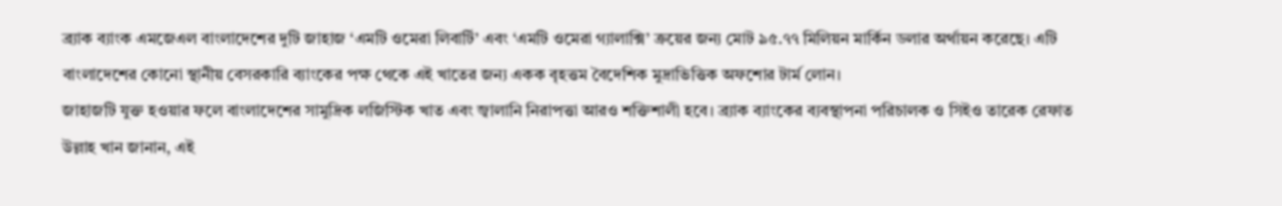ব্র্যাক ব্যাংক এমজেএল বাংলাদেশের দুটি জাহাজ ‘এমটি ওমেরা লিবার্টি’ এবং ‘এমটি ওমেরা গ্যালাক্সি’ ক্রয়ের জন্য মোট ৯৫.৭৭ মিলিয়ন মার্কিন ডলার অর্থায়ন করেছে। এটি বাংলাদেশের কোনো স্থানীয় বেসরকারি ব্যাংকের পক্ষ থেকে এই খাতের জন্য একক বৃহত্তম বৈদেশিক মুদ্রাভিত্তিক অফশোর টার্ম লোন।
জাহাজটি যুক্ত হওয়ার ফলে বাংলাদেশের সামুদ্রিক লজিস্টিক খাত এবং জ্বালানি নিরাপত্তা আরও শক্তিশালী হবে। ব্র্যাক ব্যাংকের ব্যবস্থাপনা পরিচালক ও সিইও তারেক রেফাত উল্লাহ খান জানান, এই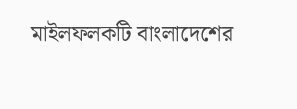মাইলফলকটি বাংলাদেশের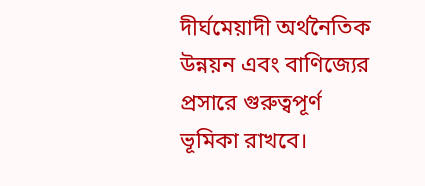দীর্ঘমেয়াদী অর্থনৈতিক উন্নয়ন এবং বাণিজ্যের প্রসারে গুরুত্বপূর্ণ ভূমিকা রাখবে।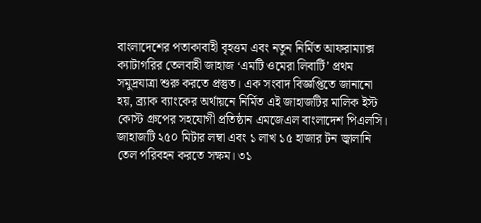বাংলাদেশের পতাকাবাহী বৃহত্তম এবং নতুন নির্মিত আফরাম্যাক্স ক্যাটাগরির তেলবাহী জাহাজ ‘এমটি ওমেরা লিবার্টি’ প্রথম সমুদ্রযাত্রা শুরু করতে প্রস্তুত। এক সংবাদ বিজ্ঞপ্তিতে জানানো হয়, ব্র্যাক ব্যাংকের অর্থায়নে নির্মিত এই জাহাজটির মালিক ইস্ট কোস্ট গ্রুপের সহযোগী প্রতিষ্ঠান এমজেএল বাংলাদেশ পিএলসি।
জাহাজটি ২৫০ মিটার লম্বা এবং ১ লাখ ১৫ হাজার টন জ্বালানি তেল পরিবহন করতে সক্ষম। ৩১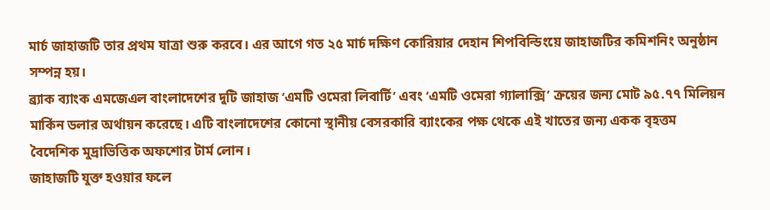মার্চ জাহাজটি তার প্রথম যাত্রা শুরু করবে। এর আগে গত ২৫ মার্চ দক্ষিণ কোরিয়ার দেহান শিপবিল্ডিংয়ে জাহাজটির কমিশনিং অনুষ্ঠান সম্পন্ন হয়।
ব্র্যাক ব্যাংক এমজেএল বাংলাদেশের দুটি জাহাজ ‘এমটি ওমেরা লিবার্টি’ এবং ‘এমটি ওমেরা গ্যালাক্সি’ ক্রয়ের জন্য মোট ৯৫.৭৭ মিলিয়ন মার্কিন ডলার অর্থায়ন করেছে। এটি বাংলাদেশের কোনো স্থানীয় বেসরকারি ব্যাংকের পক্ষ থেকে এই খাতের জন্য একক বৃহত্তম বৈদেশিক মুদ্রাভিত্তিক অফশোর টার্ম লোন।
জাহাজটি যুক্ত হওয়ার ফলে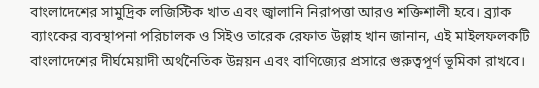বাংলাদেশের সামুদ্রিক লজিস্টিক খাত এবং জ্বালানি নিরাপত্তা আরও শক্তিশালী হবে। ব্র্যাক ব্যাংকের ব্যবস্থাপনা পরিচালক ও সিইও তারেক রেফাত উল্লাহ খান জানান, এই মাইলফলকটি বাংলাদেশের দীর্ঘমেয়াদী অর্থনৈতিক উন্নয়ন এবং বাণিজ্যের প্রসারে গুরুত্বপূর্ণ ভূমিকা রাখবে।